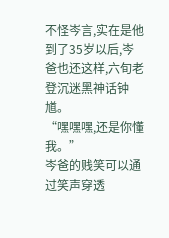不怪岑言,实在是他到了35岁以后,岑爸也还这样,六旬老登沉迷黑神话钟馗。
“嘿嘿嘿,还是你懂我。”
岑爸的贱笑可以通过笑声穿透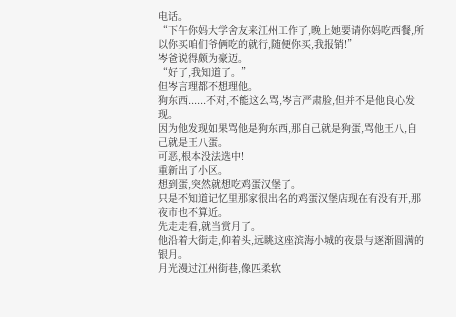电话。
“下午你妈大学舍友来江州工作了,晚上她要请你妈吃西餐,所以你买咱们爷俩吃的就行,随便你买,我报销!”
岑爸说得颇为豪迈。
“好了,我知道了。”
但岑言理都不想理他。
狗东西......不对,不能这么骂,岑言严肃脸,但并不是他良心发现。
因为他发现如果骂他是狗东西,那自己就是狗蛋,骂他王八,自己就是王八蛋。
可恶,根本没法选中!
重新出了小区。
想到蛋,突然就想吃鸡蛋汉堡了。
只是不知道记忆里那家很出名的鸡蛋汉堡店现在有没有开,那夜市也不算近。
先走走看,就当赏月了。
他沿着大街走,仰着头,远眺这座滨海小城的夜景与逐渐圆满的银月。
月光漫过江州街巷,像匹柔软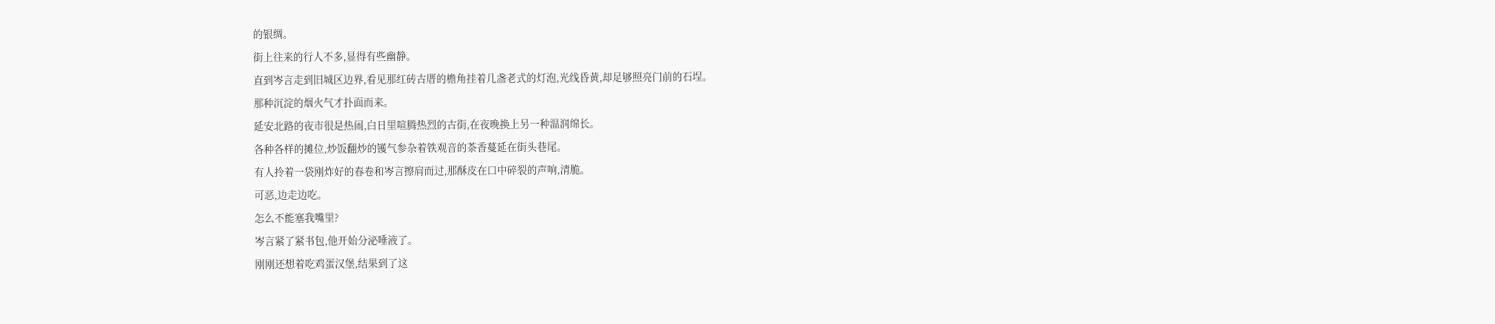的银绸。
街上往来的行人不多,显得有些幽静。
直到岑言走到旧城区边界,看见那红砖古厝的檐角挂着几盏老式的灯泡,光线昏黄,却足够照亮门前的石埕。
那种沉淀的烟火气才扑面而来。
延安北路的夜市很是热闹,白日里喧腾热烈的古街,在夜晚换上另一种温润绵长。
各种各样的摊位,炒饭翻炒的镬气参杂着铁观音的茶香蔓延在街头巷尾。
有人拎着一袋刚炸好的春卷和岑言擦肩而过,那酥皮在口中碎裂的声响,清脆。
可恶,边走边吃。
怎么不能塞我嘴里?
岑言紧了紧书包,他开始分泌唾液了。
刚刚还想着吃鸡蛋汉堡,结果到了这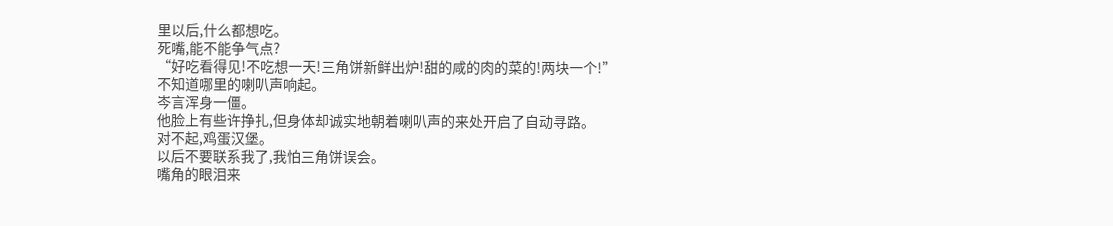里以后,什么都想吃。
死嘴,能不能争气点?
“好吃看得见!不吃想一天!三角饼新鲜出炉!甜的咸的肉的菜的!两块一个!”
不知道哪里的喇叭声响起。
岑言浑身一僵。
他脸上有些许挣扎,但身体却诚实地朝着喇叭声的来处开启了自动寻路。
对不起,鸡蛋汉堡。
以后不要联系我了,我怕三角饼误会。
嘴角的眼泪来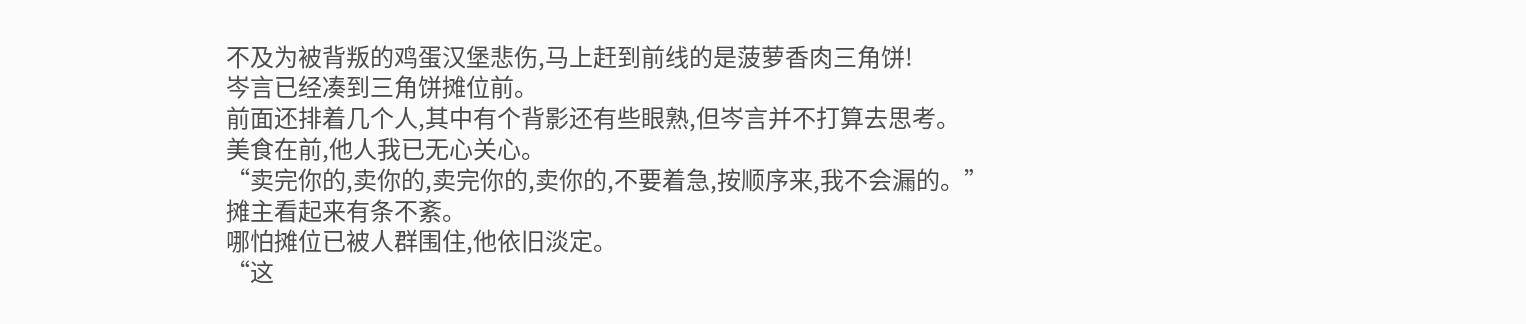不及为被背叛的鸡蛋汉堡悲伤,马上赶到前线的是菠萝香肉三角饼!
岑言已经凑到三角饼摊位前。
前面还排着几个人,其中有个背影还有些眼熟,但岑言并不打算去思考。
美食在前,他人我已无心关心。
“卖完你的,卖你的,卖完你的,卖你的,不要着急,按顺序来,我不会漏的。”
摊主看起来有条不紊。
哪怕摊位已被人群围住,他依旧淡定。
“这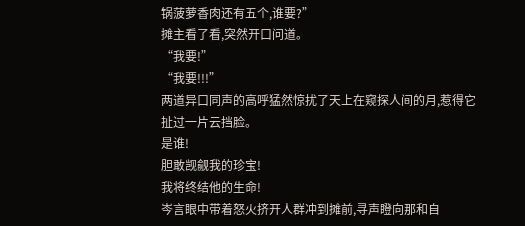锅菠萝香肉还有五个,谁要?”
摊主看了看,突然开口问道。
“我要!”
“我要!!!”
两道异口同声的高呼猛然惊扰了天上在窥探人间的月,惹得它扯过一片云挡脸。
是谁!
胆敢觊觎我的珍宝!
我将终结他的生命!
岑言眼中带着怒火挤开人群冲到摊前,寻声瞪向那和自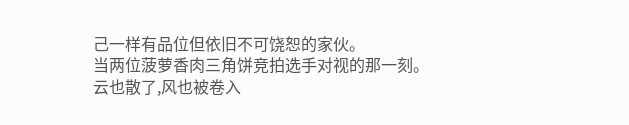己一样有品位但依旧不可饶恕的家伙。
当两位菠萝香肉三角饼竞拍选手对视的那一刻。
云也散了,风也被卷入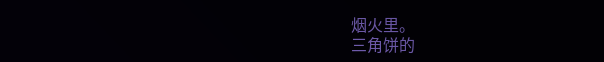烟火里。
三角饼的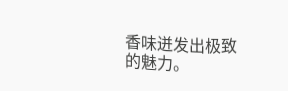香味迸发出极致的魅力。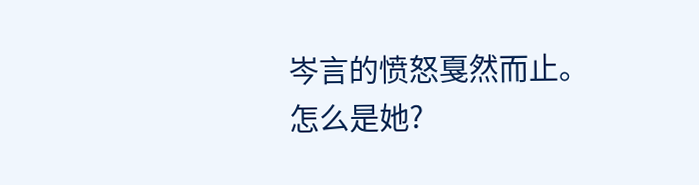岑言的愤怒戛然而止。
怎么是她?